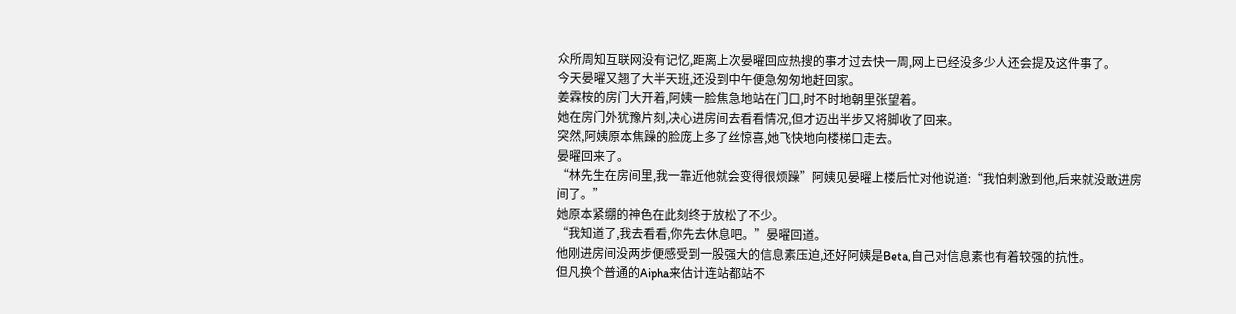众所周知互联网没有记忆,距离上次晏曜回应热搜的事才过去快一周,网上已经没多少人还会提及这件事了。
今天晏曜又翘了大半天班,还没到中午便急匆匆地赶回家。
姜霖桉的房门大开着,阿姨一脸焦急地站在门口,时不时地朝里张望着。
她在房门外犹豫片刻,决心进房间去看看情况,但才迈出半步又将脚收了回来。
突然,阿姨原本焦躁的脸庞上多了丝惊喜,她飞快地向楼梯口走去。
晏曜回来了。
“林先生在房间里,我一靠近他就会变得很烦躁”阿姨见晏曜上楼后忙对他说道:“我怕刺激到他,后来就没敢进房间了。”
她原本紧绷的神色在此刻终于放松了不少。
“我知道了,我去看看,你先去休息吧。”晏曜回道。
他刚进房间没两步便感受到一股强大的信息素压迫,还好阿姨是Beta,自己对信息素也有着较强的抗性。
但凡换个普通的Aipha来估计连站都站不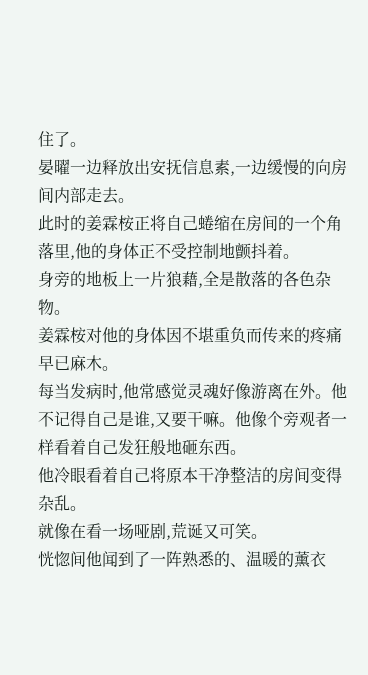住了。
晏曜一边释放出安抚信息素,一边缓慢的向房间内部走去。
此时的姜霖桉正将自己蜷缩在房间的一个角落里,他的身体正不受控制地颤抖着。
身旁的地板上一片狼藉,全是散落的各色杂物。
姜霖桉对他的身体因不堪重负而传来的疼痛早已麻木。
每当发病时,他常感觉灵魂好像游离在外。他不记得自己是谁,又要干嘛。他像个旁观者一样看着自己发狂般地砸东西。
他冷眼看着自己将原本干净整洁的房间变得杂乱。
就像在看一场哑剧,荒诞又可笑。
恍惚间他闻到了一阵熟悉的、温暖的薰衣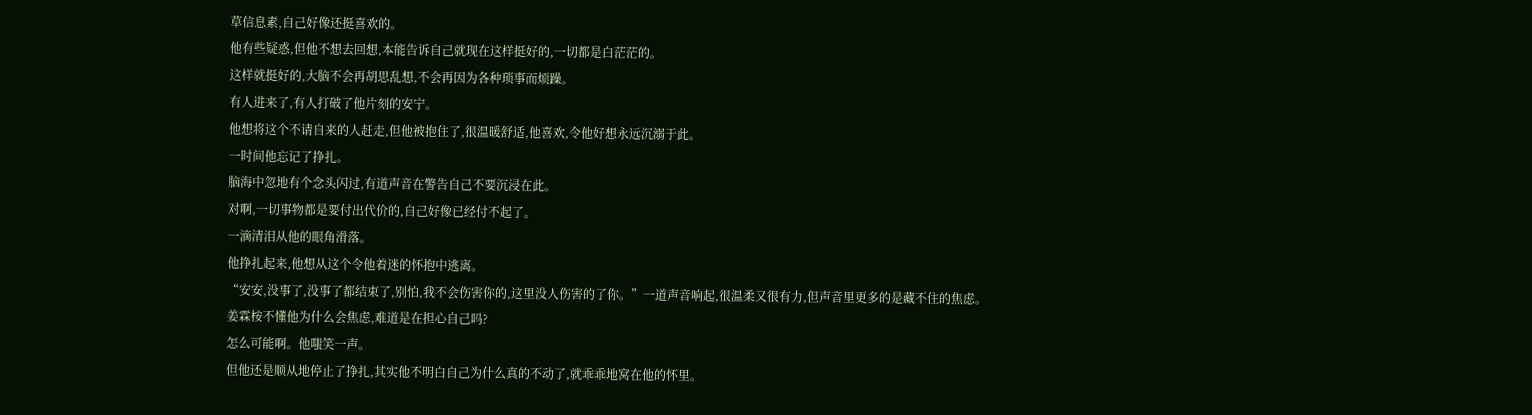草信息素,自己好像还挺喜欢的。
他有些疑惑,但他不想去回想,本能告诉自己就现在这样挺好的,一切都是白茫茫的。
这样就挺好的,大脑不会再胡思乱想,不会再因为各种琐事而烦躁。
有人进来了,有人打破了他片刻的安宁。
他想将这个不请自来的人赶走,但他被抱住了,很温暖舒适,他喜欢,令他好想永远沉溺于此。
一时间他忘记了挣扎。
脑海中忽地有个念头闪过,有道声音在警告自己不要沉浸在此。
对啊,一切事物都是要付出代价的,自己好像已经付不起了。
一滴清泪从他的眼角滑落。
他挣扎起来,他想从这个令他着迷的怀抱中逃离。
“安安,没事了,没事了都结束了,别怕,我不会伤害你的,这里没人伤害的了你。”一道声音响起,很温柔又很有力,但声音里更多的是藏不住的焦虑。
姜霖桉不懂他为什么会焦虑,难道是在担心自己吗?
怎么可能啊。他嗤笑一声。
但他还是顺从地停止了挣扎,其实他不明白自己为什么真的不动了,就乖乖地窝在他的怀里。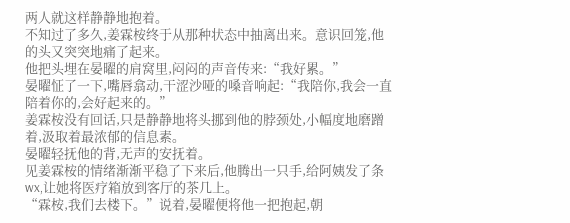两人就这样静静地抱着。
不知过了多久,姜霖桉终于从那种状态中抽离出来。意识回笼,他的头又突突地痛了起来。
他把头埋在晏曜的肩窝里,闷闷的声音传来:“我好累。”
晏曜怔了一下,嘴唇翕动,干涩沙哑的嗓音响起:“我陪你,我会一直陪着你的,会好起来的。”
姜霖桉没有回话,只是静静地将头挪到他的脖颈处,小幅度地磨蹭着,汲取着最浓郁的信息素。
晏曜轻抚他的背,无声的安抚着。
见姜霖桉的情绪渐渐平稳了下来后,他腾出一只手,给阿姨发了条wx,让她将医疗箱放到客厅的茶几上。
“霖桉,我们去楼下。”说着,晏曜便将他一把抱起,朝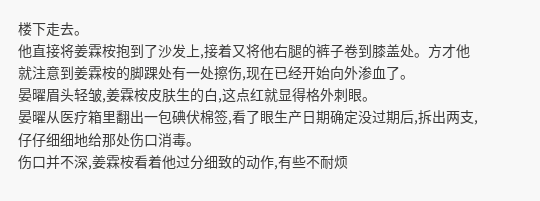楼下走去。
他直接将姜霖桉抱到了沙发上,接着又将他右腿的裤子卷到膝盖处。方才他就注意到姜霖桉的脚踝处有一处擦伤,现在已经开始向外渗血了。
晏曜眉头轻皱,姜霖桉皮肤生的白,这点红就显得格外刺眼。
晏曜从医疗箱里翻出一包碘伏棉签,看了眼生产日期确定没过期后,拆出两支,仔仔细细地给那处伤口消毒。
伤口并不深,姜霖桉看着他过分细致的动作,有些不耐烦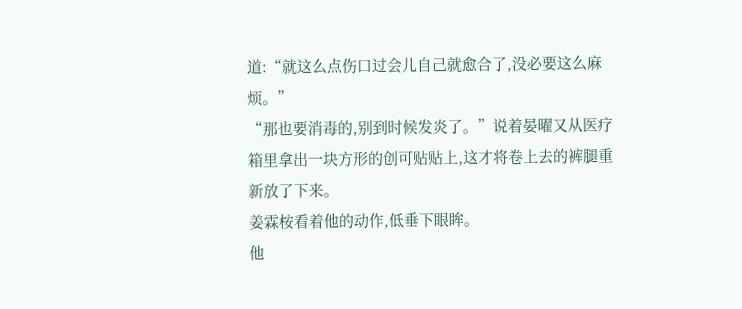道:“就这么点伤口过会儿自己就愈合了,没必要这么麻烦。”
“那也要消毒的,别到时候发炎了。”说着晏曜又从医疗箱里拿出一块方形的创可贴贴上,这才将卷上去的裤腿重新放了下来。
姜霖桉看着他的动作,低垂下眼眸。
他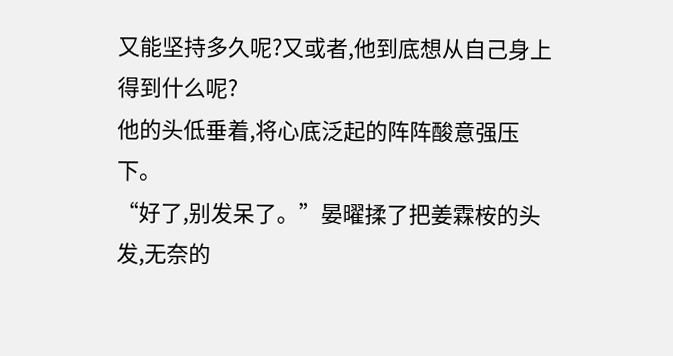又能坚持多久呢?又或者,他到底想从自己身上得到什么呢?
他的头低垂着,将心底泛起的阵阵酸意强压下。
“好了,别发呆了。”晏曜揉了把姜霖桉的头发,无奈的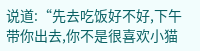说道:“先去吃饭好不好,下午带你出去,你不是很喜欢小猫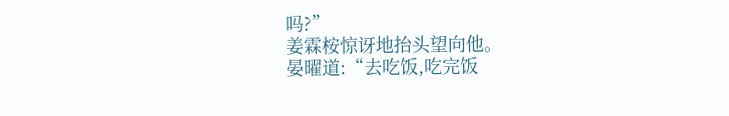吗?”
姜霖桉惊讶地抬头望向他。
晏曜道:“去吃饭,吃完饭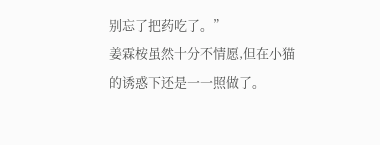别忘了把药吃了。”
姜霖桉虽然十分不情愿,但在小猫的诱惑下还是一一照做了。